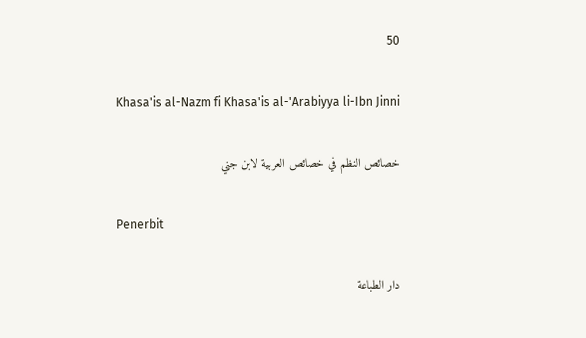50

Khasa'is al-Nazm fi Khasa'is al-'Arabiyya li-Ibn Jinni

خصائص النظم في خصائص العربية لابن جني

Penerbit

دار الطباعة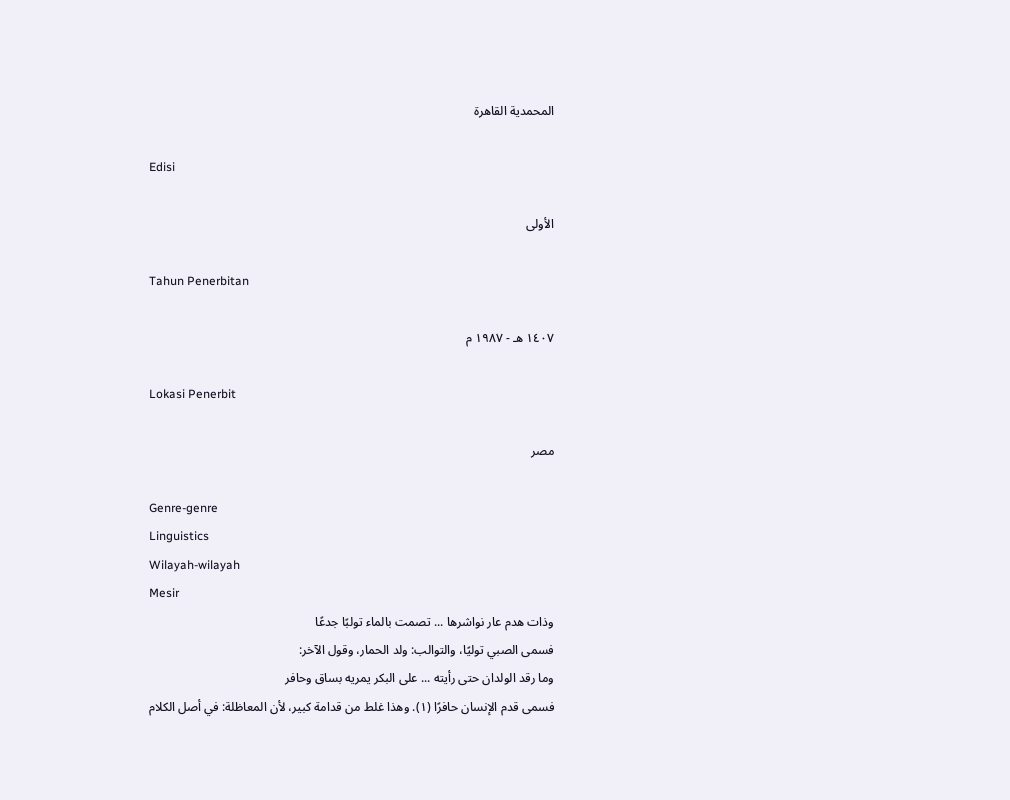المحمدية القاهرة

Edisi

الأولى

Tahun Penerbitan

١٤٠٧ هـ - ١٩٨٧ م

Lokasi Penerbit

مصر

Genre-genre
Linguistics
Wilayah-wilayah
Mesir
وذات هدم عار نواشرها ... تصمت بالماء تولبًا جدعًا
فسمى الصبي توليًا، والتوالب: ولد الحمار، وقول الآخر:
وما رقد الولدان حتى رأيته ... على البكر يمريه بساق وحافر
فسمى قدم الإنسان حافرًا (١). وهذا غلط من قدامة كبير، لأن المعاظلة: في أصل الكلام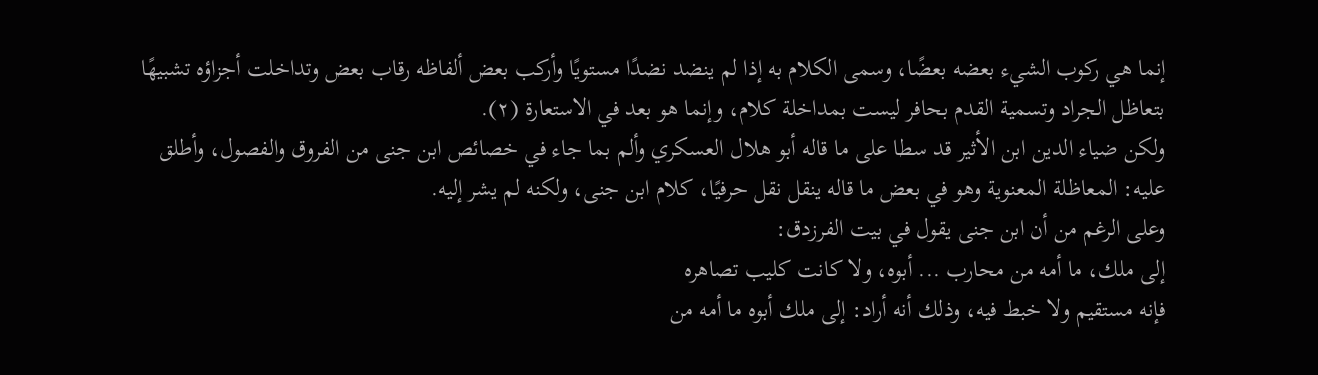إنما هي ركوب الشيء بعضه بعضًا، وسمى الكلام به إذا لم ينضد نضدًا مستويًا وأركب بعض ألفاظه رقاب بعض وتداخلت أجزاؤه تشبيهًا بتعاظل الجراد وتسمية القدم بحافر ليست بمداخلة كلام، وإنما هو بعد في الاستعارة (٢).
ولكن ضياء الدين ابن الأثير قد سطا على ما قاله أبو هلال العسكري وألم بما جاء في خصائص ابن جنى من الفروق والفصول، وأطلق عليه: المعاظلة المعنوية وهو في بعض ما قاله ينقل نقل حرفيًا، كلام ابن جنى، ولكنه لم يشر إليه.
وعلى الرغم من أن ابن جنى يقول في بيت الفرزدق:
إلى ملك، ما أمه من محارب ... أبوه، ولا كانت كليب تصاهره
فإنه مستقيم ولا خبط فيه، وذلك أنه أراد: إلى ملك أبوه ما أمه من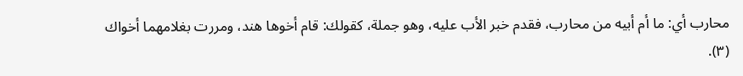محارب أي: ما أم أبيه من محارب، فقدم خبر الأب عليه، وهو جملة، كقولك: قام أخوها هند، ومررت بغلامهما أخواك (٣).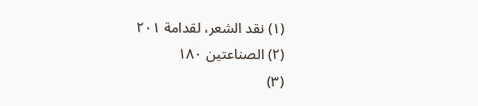(١) نقد الشعر، لقدامة ٢٠١
(٢) الصناعتين ١٨٠
(٣)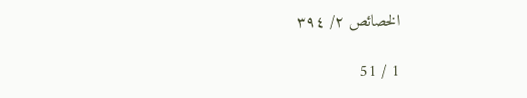الخصائص ٢/ ٣٩٤

1 / 51